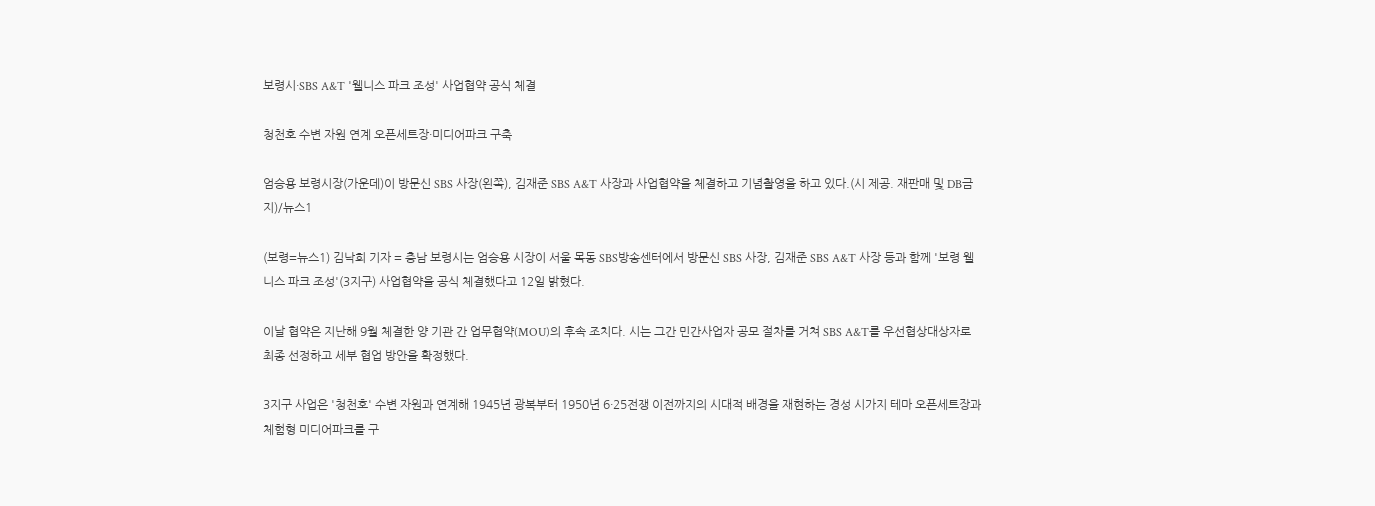보령시·SBS A&T '웰니스 파크 조성' 사업협약 공식 체결

청천호 수변 자원 연계 오픈세트장·미디어파크 구축

엄승용 보령시장(가운데)이 방문신 SBS 사장(왼쪽), 김재준 SBS A&T 사장과 사업협약을 체결하고 기념촬영을 하고 있다.(시 제공. 재판매 및 DB금지)/뉴스1

(보령=뉴스1) 김낙희 기자 = 충남 보령시는 엄승용 시장이 서울 목동 SBS방송센터에서 방문신 SBS 사장, 김재준 SBS A&T 사장 등과 함께 '보령 웰니스 파크 조성'(3지구) 사업협약을 공식 체결했다고 12일 밝혔다.

이날 협약은 지난해 9월 체결한 양 기관 간 업무협약(MOU)의 후속 조치다. 시는 그간 민간사업자 공모 절차를 거쳐 SBS A&T를 우선협상대상자로 최종 선정하고 세부 협업 방안을 확정했다.

3지구 사업은 '청천호' 수변 자원과 연계해 1945년 광복부터 1950년 6·25전쟁 이전까지의 시대적 배경을 재현하는 경성 시가지 테마 오픈세트장과 체험형 미디어파크를 구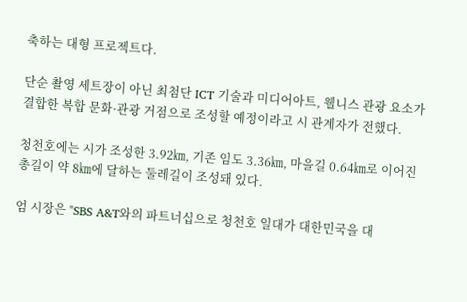축하는 대형 프로젝트다.

단순 촬영 세트장이 아닌 최첨단 ICT 기술과 미디어아트, 웰니스 관광 요소가 결합한 복합 문화·관광 거점으로 조성할 예정이라고 시 관계자가 전했다.

청천호에는 시가 조성한 3.92㎞, 기존 임도 3.36㎞, 마을길 0.64㎞로 이어진 총길이 약 8㎞에 달하는 둘레길이 조성돼 있다.

엄 시장은 "SBS A&T와의 파트너십으로 청천호 일대가 대한민국을 대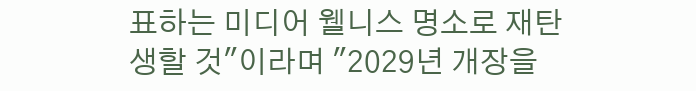표하는 미디어 웰니스 명소로 재탄생할 것"이라며 "2029년 개장을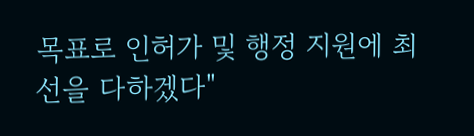목표로 인허가 및 행정 지원에 최선을 다하겠다"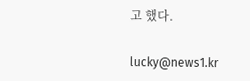고 했다.

lucky@news1.kr